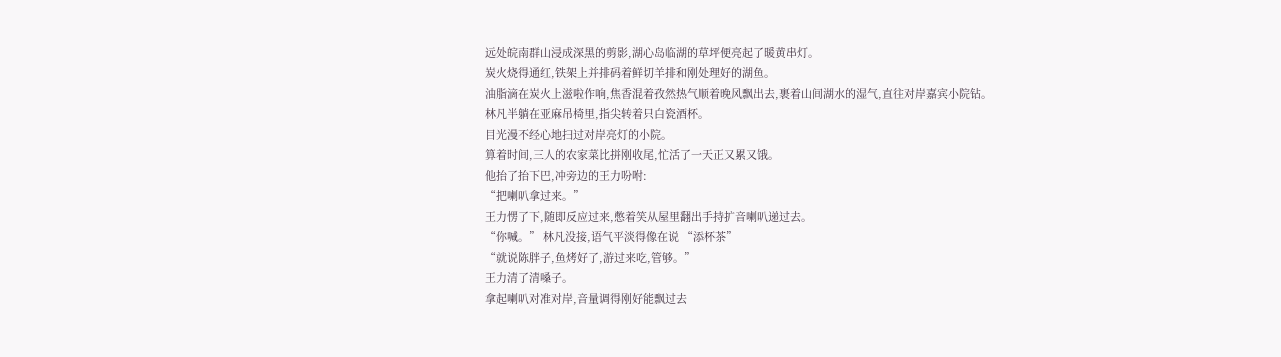远处皖南群山浸成深黑的剪影,湖心岛临湖的草坪便亮起了暖黄串灯。
炭火烧得通红,铁架上并排码着鲜切羊排和刚处理好的湖鱼。
油脂滴在炭火上滋啦作响,焦香混着孜然热气顺着晚风飘出去,裹着山间湖水的湿气,直往对岸嘉宾小院钻。
林凡半躺在亚麻吊椅里,指尖转着只白瓷酒杯。
目光漫不经心地扫过对岸亮灯的小院。
算着时间,三人的农家菜比拼刚收尾,忙活了一天正又累又饿。
他抬了抬下巴,冲旁边的王力吩咐:
“把喇叭拿过来。”
王力愣了下,随即反应过来,憋着笑从屋里翻出手持扩音喇叭递过去。
“你喊。” 林凡没接,语气平淡得像在说 “添杯茶”
“就说陈胖子,鱼烤好了,游过来吃,管够。”
王力清了清嗓子。
拿起喇叭对准对岸,音量调得刚好能飘过去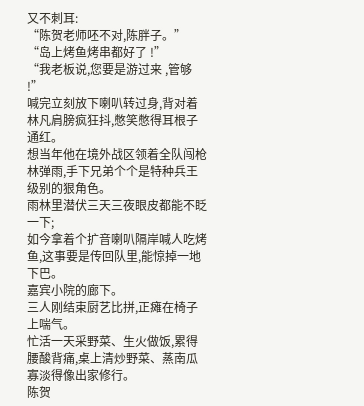又不刺耳:
“陈贺老师呸不对,陈胖子。”
“岛上烤鱼烤串都好了 !”
“我老板说,您要是游过来 ,管够 !”
喊完立刻放下喇叭转过身,背对着林凡肩膀疯狂抖,憋笑憋得耳根子通红。
想当年他在境外战区领着全队闯枪林弹雨,手下兄弟个个是特种兵王级别的狠角色。
雨林里潜伏三天三夜眼皮都能不眨一下;
如今拿着个扩音喇叭隔岸喊人吃烤鱼,这事要是传回队里,能惊掉一地下巴。
嘉宾小院的廊下。
三人刚结束厨艺比拼,正瘫在椅子上喘气。
忙活一天采野菜、生火做饭,累得腰酸背痛,桌上清炒野菜、蒸南瓜寡淡得像出家修行。
陈贺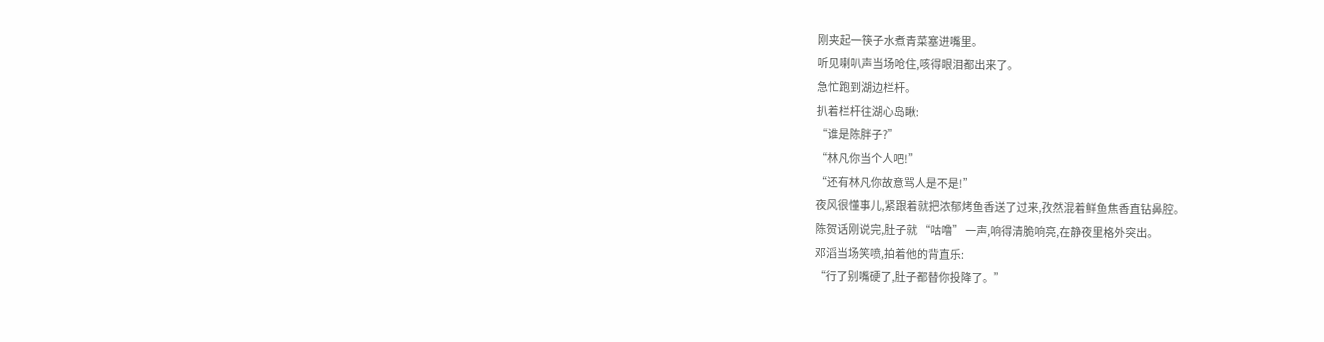刚夹起一筷子水煮青菜塞进嘴里。
听见喇叭声当场呛住,咳得眼泪都出来了。
急忙跑到湖边栏杆。
扒着栏杆往湖心岛瞅:
“谁是陈胖子?”
“林凡你当个人吧!”
“还有林凡你故意骂人是不是!”
夜风很懂事儿,紧跟着就把浓郁烤鱼香送了过来,孜然混着鲜鱼焦香直钻鼻腔。
陈贺话刚说完,肚子就 “咕噜” 一声,响得清脆响亮,在静夜里格外突出。
邓滔当场笑喷,拍着他的背直乐:
“行了别嘴硬了,肚子都替你投降了。”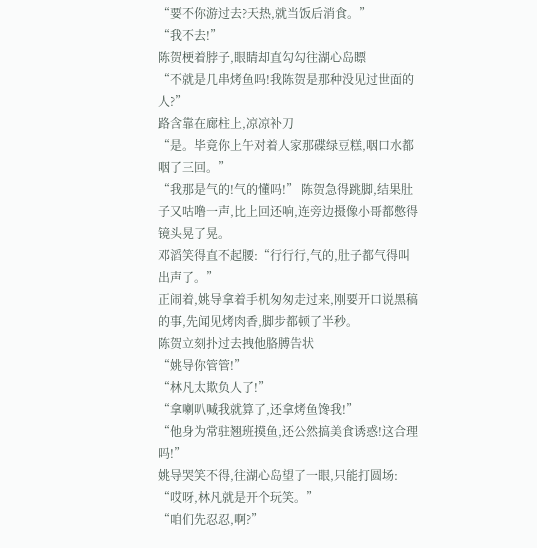“要不你游过去?天热,就当饭后消食。”
“我不去!”
陈贺梗着脖子,眼睛却直勾勾往湖心岛瞟
“不就是几串烤鱼吗!我陈贺是那种没见过世面的人?”
路含靠在廊柱上,凉凉补刀
“是。毕竟你上午对着人家那碟绿豆糕,咽口水都咽了三回。”
“我那是气的!气的懂吗!” 陈贺急得跳脚,结果肚子又咕噜一声,比上回还响,连旁边摄像小哥都憋得镜头晃了晃。
邓滔笑得直不起腰:“行行行,气的,肚子都气得叫出声了。”
正闹着,姚导拿着手机匆匆走过来,刚要开口说黑稿的事,先闻见烤肉香,脚步都顿了半秒。
陈贺立刻扑过去拽他胳膊告状
“姚导你管管!”
“林凡太欺负人了!”
“拿喇叭喊我就算了,还拿烤鱼馋我!”
“他身为常驻翘班摸鱼,还公然搞美食诱惑!这合理吗!”
姚导哭笑不得,往湖心岛望了一眼,只能打圆场:
“哎呀,林凡就是开个玩笑。”
“咱们先忍忍,啊?”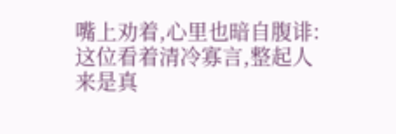嘴上劝着,心里也暗自腹诽:这位看着清冷寡言,整起人来是真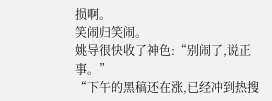损啊。
笑闹归笑闹。
姚导很快收了神色:“别闹了,说正事。”
“下午的黑稿还在涨,已经冲到热搜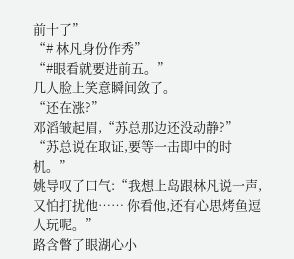前十了”
“# 林凡身份作秀”
“#眼看就要进前五。”
几人脸上笑意瞬间敛了。
“还在涨?”
邓滔皱起眉,“苏总那边还没动静?”
“苏总说在取证,要等一击即中的时机。”
姚导叹了口气:“我想上岛跟林凡说一声,又怕打扰他…… 你看他,还有心思烤鱼逗人玩呢。”
路含瞥了眼湖心小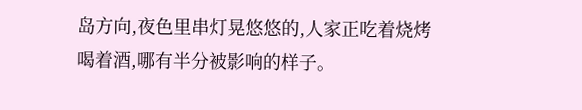岛方向,夜色里串灯晃悠悠的,人家正吃着烧烤喝着酒,哪有半分被影响的样子。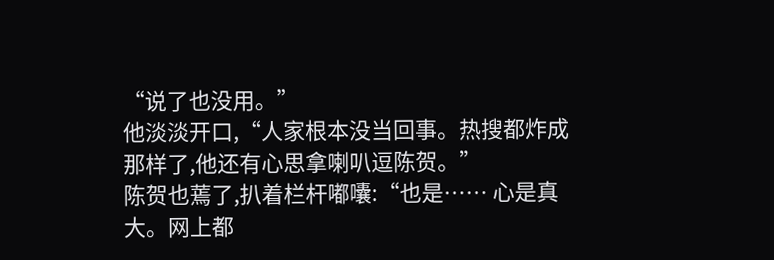“说了也没用。”
他淡淡开口,“人家根本没当回事。热搜都炸成那样了,他还有心思拿喇叭逗陈贺。”
陈贺也蔫了,扒着栏杆嘟囔:“也是…… 心是真大。网上都